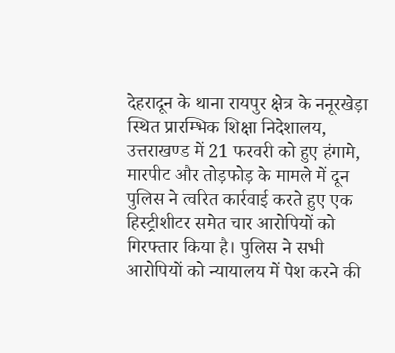देहरादून के थाना रायपुर क्षेत्र के ननूरखेड़ा स्थित प्रारम्भिक शिक्षा निदेशालय, उत्तराखण्ड में 21 फरवरी को हुए हंगामे, मारपीट और तोड़फोड़ के मामले में दून पुलिस ने त्वरित कार्रवाई करते हुए एक हिस्ट्रीशीटर समेत चार आरोपियों को गिरफ्तार किया है। पुलिस ने सभी आरोपियों को न्यायालय में पेश करने की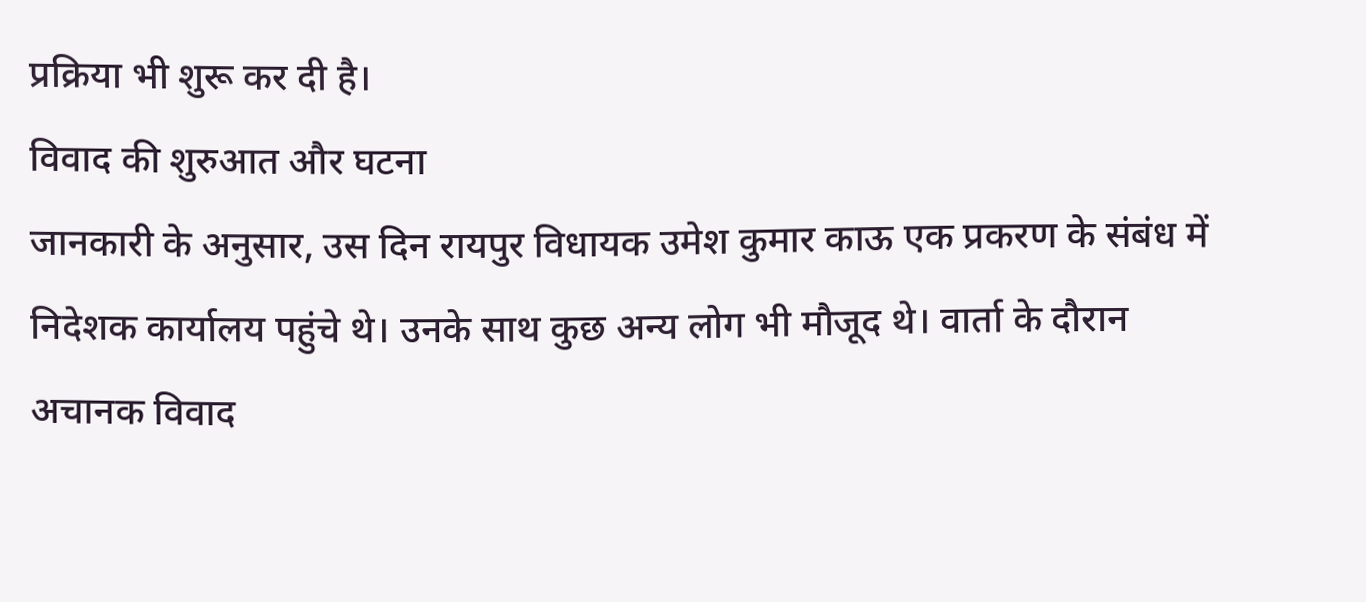प्रक्रिया भी शुरू कर दी है।
विवाद की शुरुआत और घटना
जानकारी के अनुसार, उस दिन रायपुर विधायक उमेश कुमार काऊ एक प्रकरण के संबंध में निदेशक कार्यालय पहुंचे थे। उनके साथ कुछ अन्य लोग भी मौजूद थे। वार्ता के दौरान अचानक विवाद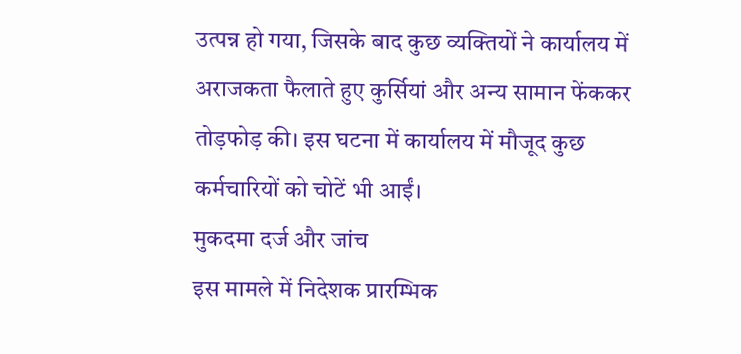उत्पन्न हो गया, जिसके बाद कुछ व्यक्तियों ने कार्यालय में अराजकता फैलाते हुए कुर्सियां और अन्य सामान फेंककर तोड़फोड़ की। इस घटना में कार्यालय में मौजूद कुछ कर्मचारियों को चोटें भी आईं।
मुकदमा दर्ज और जांच
इस मामले में निदेशक प्रारम्भिक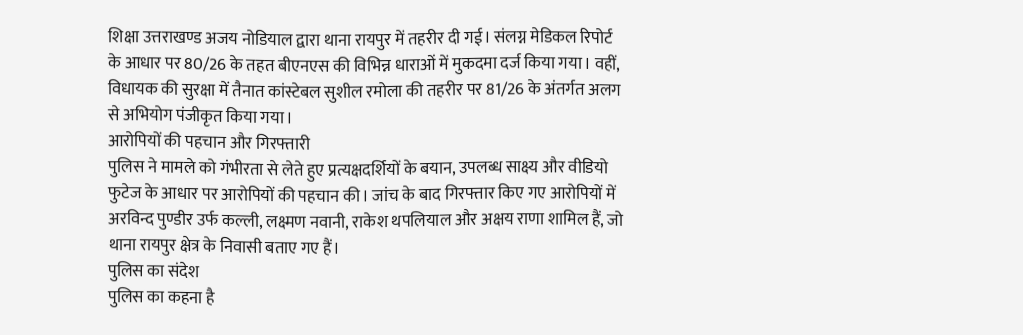शिक्षा उत्तराखण्ड अजय नोडियाल द्वारा थाना रायपुर में तहरीर दी गई। संलग्न मेडिकल रिपोर्ट के आधार पर 80/26 के तहत बीएनएस की विभिन्न धाराओं में मुकदमा दर्ज किया गया। वहीं, विधायक की सुरक्षा में तैनात कांस्टेबल सुशील रमोला की तहरीर पर 81/26 के अंतर्गत अलग से अभियोग पंजीकृत किया गया।
आरोपियों की पहचान और गिरफ्तारी
पुलिस ने मामले को गंभीरता से लेते हुए प्रत्यक्षदर्शियों के बयान, उपलब्ध साक्ष्य और वीडियो फुटेज के आधार पर आरोपियों की पहचान की। जांच के बाद गिरफ्तार किए गए आरोपियों में अरविन्द पुण्डीर उर्फ कल्ली, लक्ष्मण नवानी, राकेश थपलियाल और अक्षय राणा शामिल हैं, जो थाना रायपुर क्षेत्र के निवासी बताए गए हैं।
पुलिस का संदेश
पुलिस का कहना है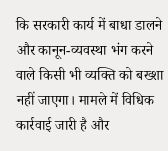कि सरकारी कार्य में बाधा डालने और कानून-व्यवस्था भंग करने वाले किसी भी व्यक्ति को बख्शा नहीं जाएगा। मामले में विधिक कार्रवाई जारी है और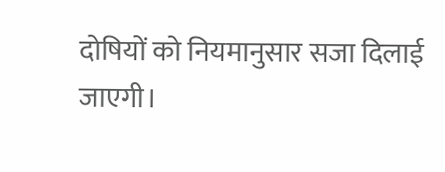दोषियों को नियमानुसार सजा दिलाई जाएगी।